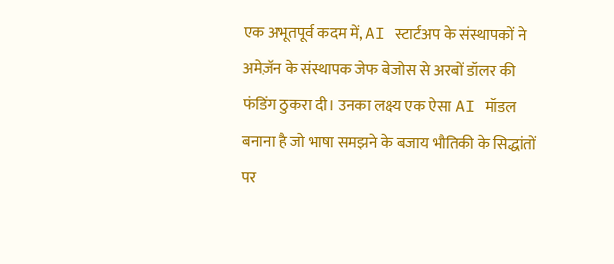एक अभूतपूर्व कदम में, AI स्टार्टअप के संस्थापकों ने अमेज़ॅन के संस्थापक जेफ बेजोस से अरबों डॉलर की फंडिंग ठुकरा दी। उनका लक्ष्य एक ऐसा AI मॉडल बनाना है जो भाषा समझने के बजाय भौतिकी के सिद्धांतों पर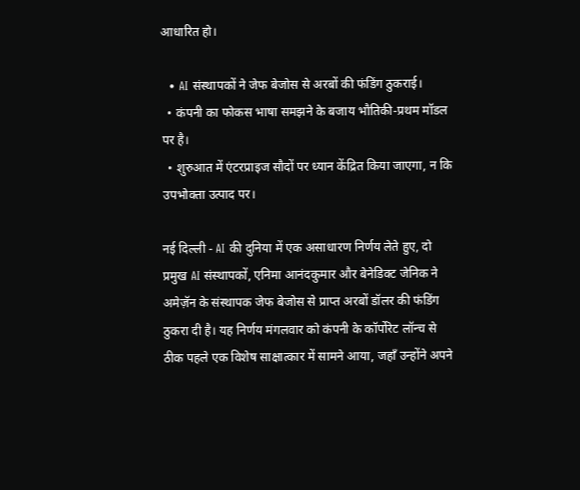आधारित हो।

  • AI संस्थापकों ने जेफ बेजोस से अरबों की फंडिंग ठुकराई।
  • कंपनी का फोकस भाषा समझने के बजाय भौतिकी-प्रथम मॉडल पर है।
  • शुरुआत में एंटरप्राइज सौदों पर ध्यान केंद्रित किया जाएगा, न कि उपभोक्ता उत्पाद पर।

नई दिल्ली - AI की दुनिया में एक असाधारण निर्णय लेते हुए, दो प्रमुख AI संस्थापकों, एनिमा आनंदकुमार और बेनेडिक्ट जेनिक ने अमेज़ॅन के संस्थापक जेफ बेजोस से प्राप्त अरबों डॉलर की फंडिंग ठुकरा दी है। यह निर्णय मंगलवार को कंपनी के कॉर्पोरेट लॉन्च से ठीक पहले एक विशेष साक्षात्कार में सामने आया, जहाँ उन्होंने अपने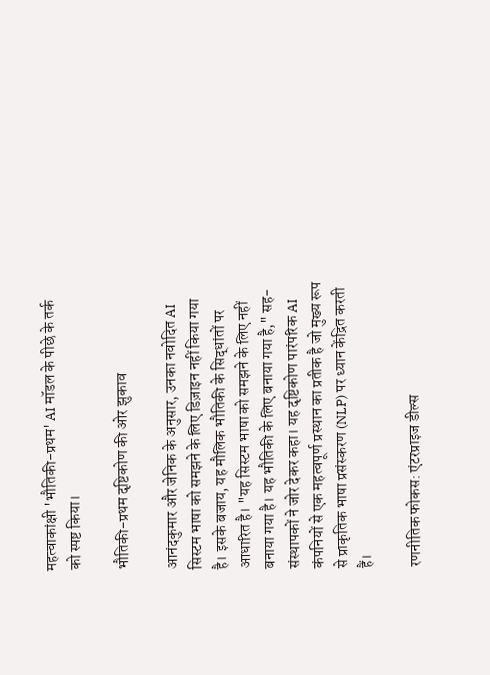महत्वाकांक्षी 'भौतिकी-प्रथम' AI मॉडल के पीछे के तर्क को स्पष्ट किया।

भौतिकी-प्रथम दृष्टिकोण की ओर झुकाव

आनंदकुमार और जेनिक के अनुसार, उनका नवोदित AI सिस्टम भाषा को समझने के लिए डिज़ाइन नहीं किया गया है। इसके बजाय, यह मौलिक भौतिकी के सिद्धांतों पर आधारित है। "यह सिस्टम भाषा को समझने के लिए नहीं बनाया गया है। यह भौतिकी के लिए बनाया गया है," सह-संस्थापकों ने जोर देकर कहा। यह दृष्टिकोण पारंपरिक AI कंपनियों से एक महत्वपूर्ण प्रस्थान का प्रतीक है जो मुख्य रूप से प्राकृतिक भाषा प्रसंस्करण (NLP) पर ध्यान केंद्रित करती हैं।

रणनीतिक फोकस: एंटरप्राइज डील्स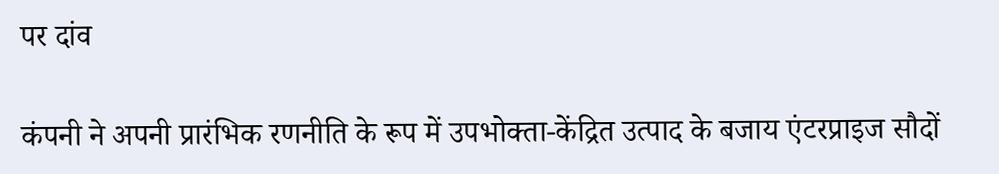पर दांव

कंपनी ने अपनी प्रारंभिक रणनीति के रूप में उपभोक्ता-केंद्रित उत्पाद के बजाय एंटरप्राइज सौदों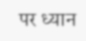पर ध्यान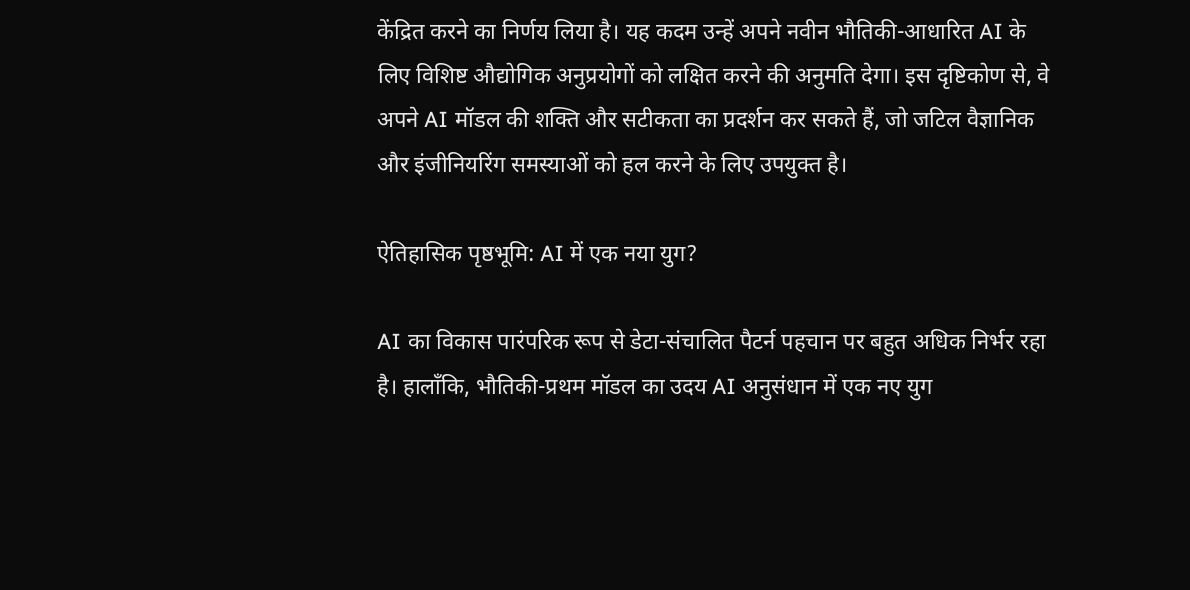केंद्रित करने का निर्णय लिया है। यह कदम उन्हें अपने नवीन भौतिकी-आधारित AI के लिए विशिष्ट औद्योगिक अनुप्रयोगों को लक्षित करने की अनुमति देगा। इस दृष्टिकोण से, वे अपने AI मॉडल की शक्ति और सटीकता का प्रदर्शन कर सकते हैं, जो जटिल वैज्ञानिक और इंजीनियरिंग समस्याओं को हल करने के लिए उपयुक्त है।

ऐतिहासिक पृष्ठभूमि: AI में एक नया युग?

AI का विकास पारंपरिक रूप से डेटा-संचालित पैटर्न पहचान पर बहुत अधिक निर्भर रहा है। हालाँकि, भौतिकी-प्रथम मॉडल का उदय AI अनुसंधान में एक नए युग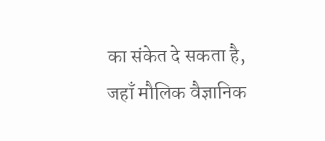का संकेत दे सकता है, जहाँ मौलिक वैज्ञानिक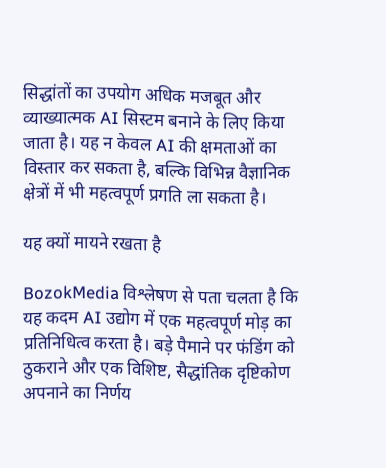सिद्धांतों का उपयोग अधिक मजबूत और व्याख्यात्मक AI सिस्टम बनाने के लिए किया जाता है। यह न केवल AI की क्षमताओं का विस्तार कर सकता है, बल्कि विभिन्न वैज्ञानिक क्षेत्रों में भी महत्वपूर्ण प्रगति ला सकता है।

यह क्यों मायने रखता है

BozokMedia विश्लेषण से पता चलता है कि यह कदम AI उद्योग में एक महत्वपूर्ण मोड़ का प्रतिनिधित्व करता है। बड़े पैमाने पर फंडिंग को ठुकराने और एक विशिष्ट, सैद्धांतिक दृष्टिकोण अपनाने का निर्णय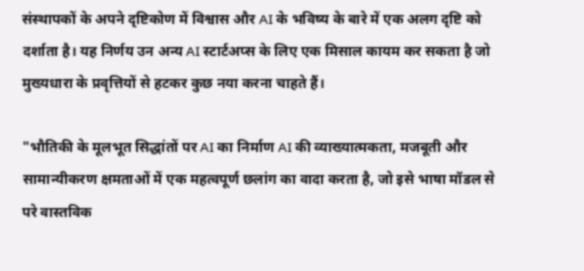संस्थापकों के अपने दृष्टिकोण में विश्वास और AI के भविष्य के बारे में एक अलग दृष्टि को दर्शाता है। यह निर्णय उन अन्य AI स्टार्टअप्स के लिए एक मिसाल कायम कर सकता है जो मुख्यधारा के प्रवृत्तियों से हटकर कुछ नया करना चाहते हैं।

"भौतिकी के मूलभूत सिद्धांतों पर AI का निर्माण AI की व्याख्यात्मकता, मजबूती और सामान्यीकरण क्षमताओं में एक महत्वपूर्ण छलांग का वादा करता है, जो इसे भाषा मॉडल से परे वास्तविक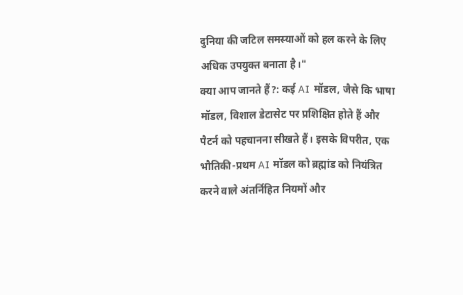दुनिया की जटिल समस्याओं को हल करने के लिए अधिक उपयुक्त बनाता है।"
क्या आप जानते हैं?: कई AI मॉडल, जैसे कि भाषा मॉडल, विशाल डेटासेट पर प्रशिक्षित होते हैं और पैटर्न को पहचानना सीखते हैं। इसके विपरीत, एक भौतिकी-प्रथम AI मॉडल को ब्रह्मांड को नियंत्रित करने वाले अंतर्निहित नियमों और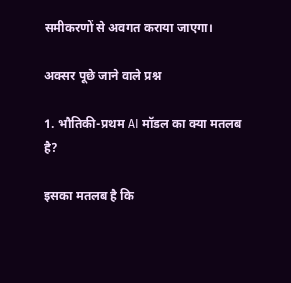समीकरणों से अवगत कराया जाएगा।

अक्सर पूछे जाने वाले प्रश्न

1. भौतिकी-प्रथम AI मॉडल का क्या मतलब है?

इसका मतलब है कि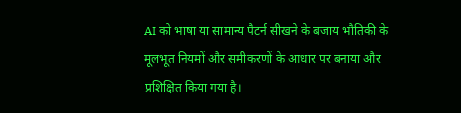AI को भाषा या सामान्य पैटर्न सीखने के बजाय भौतिकी के मूलभूत नियमों और समीकरणों के आधार पर बनाया और प्रशिक्षित किया गया है।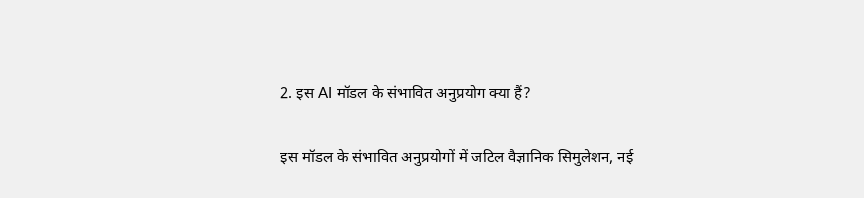2. इस AI मॉडल के संभावित अनुप्रयोग क्या हैं?

इस मॉडल के संभावित अनुप्रयोगों में जटिल वैज्ञानिक सिमुलेशन, नई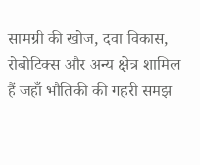सामग्री की खोज, दवा विकास, रोबोटिक्स और अन्य क्षेत्र शामिल हैं जहाँ भौतिकी की गहरी समझ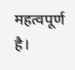महत्वपूर्ण है।